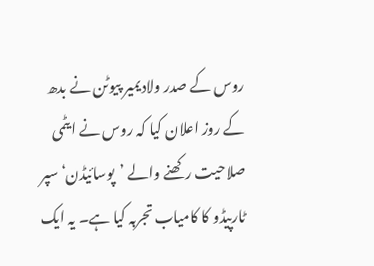روس کے صدر ولادیمیر پیوٹن نے بدھ کے روز اعلان کیا کہ روس نے ایٹمی صلاحیت رکھنے والے ’پوسائیڈن‘ سپر ٹارپیڈو کا کامیاب تجربہ کیا ہے۔ یہ ایک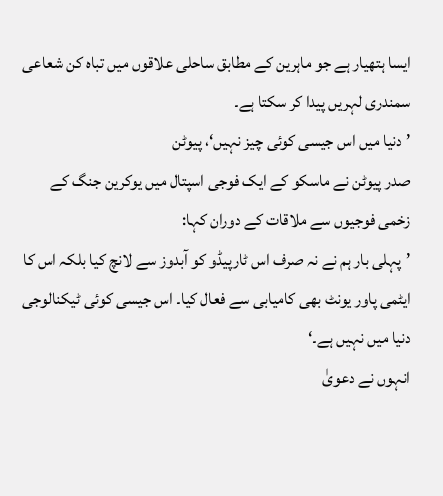ایسا ہتھیار ہے جو ماہرین کے مطابق ساحلی علاقوں میں تباہ کن شعاعی سمندری لہریں پیدا کر سکتا ہے۔
’دنیا میں اس جیسی کوئی چیز نہیں‘، پیوٹن
صدر پیوٹن نے ماسکو کے ایک فوجی اسپتال میں یوکرین جنگ کے زخمی فوجیوں سے ملاقات کے دوران کہا:
’پہلی بار ہم نے نہ صرف اس ٹارپیڈو کو آبدوز سے لانچ کیا بلکہ اس کا ایٹمی پاور یونٹ بھی کامیابی سے فعال کیا۔ اس جیسی کوئی ٹیکنالوجی دنیا میں نہیں ہے۔‘
انہوں نے دعویٰ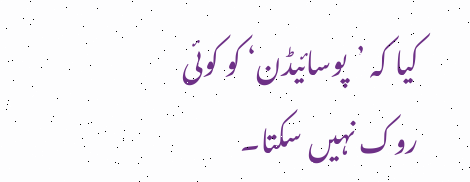کیا کہ ’پوسائیڈن‘ کو کوئی روک نہیں سکتا۔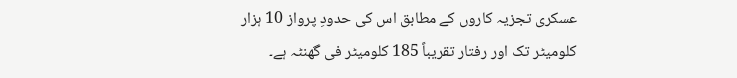عسکری تجزیہ کاروں کے مطابق اس کی حدودِ پرواز 10 ہزار کلومیٹر تک اور رفتار تقریباً 185 کلومیٹر فی گھنٹہ ہے۔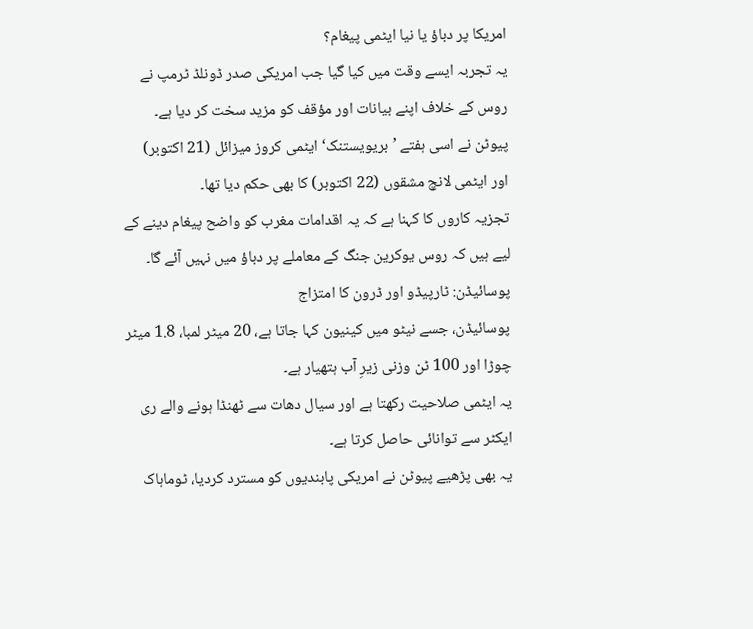امریکا پر دباؤ یا نیا ایٹمی پیغام؟
یہ تجربہ ایسے وقت میں کیا گیا جب امریکی صدر ڈونلڈ ٹرمپ نے روس کے خلاف اپنے بیانات اور مؤقف کو مزید سخت کر دیا ہے۔
پیوٹن نے اسی ہفتے ’بریویستنک‘ ایٹمی کروز میزائل (21 اکتوبر) اور ایٹمی لانچ مشقوں (22 اکتوبر) کا بھی حکم دیا تھا۔
تجزیہ کاروں کا کہنا ہے کہ یہ اقدامات مغرب کو واضح پیغام دینے کے لیے ہیں کہ روس یوکرین جنگ کے معاملے پر دباؤ میں نہیں آئے گا۔
پوسائیڈن: ٹارپیڈو اور ڈرون کا امتزاج
پوسائیڈن، جسے نیٹو میں کینیون کہا جاتا ہے، 20 میٹر لمبا، 1.8 میٹر چوڑا اور 100 ٹن وزنی زیرِ آب ہتھیار ہے۔
یہ ایٹمی صلاحیت رکھتا ہے اور سیال دھات سے ٹھنڈا ہونے والے ری ایکٹر سے توانائی حاصل کرتا ہے۔
یہ بھی پڑھیے پیوٹن نے امریکی پابندیوں کو مسترد کردیا، ٹوماہاک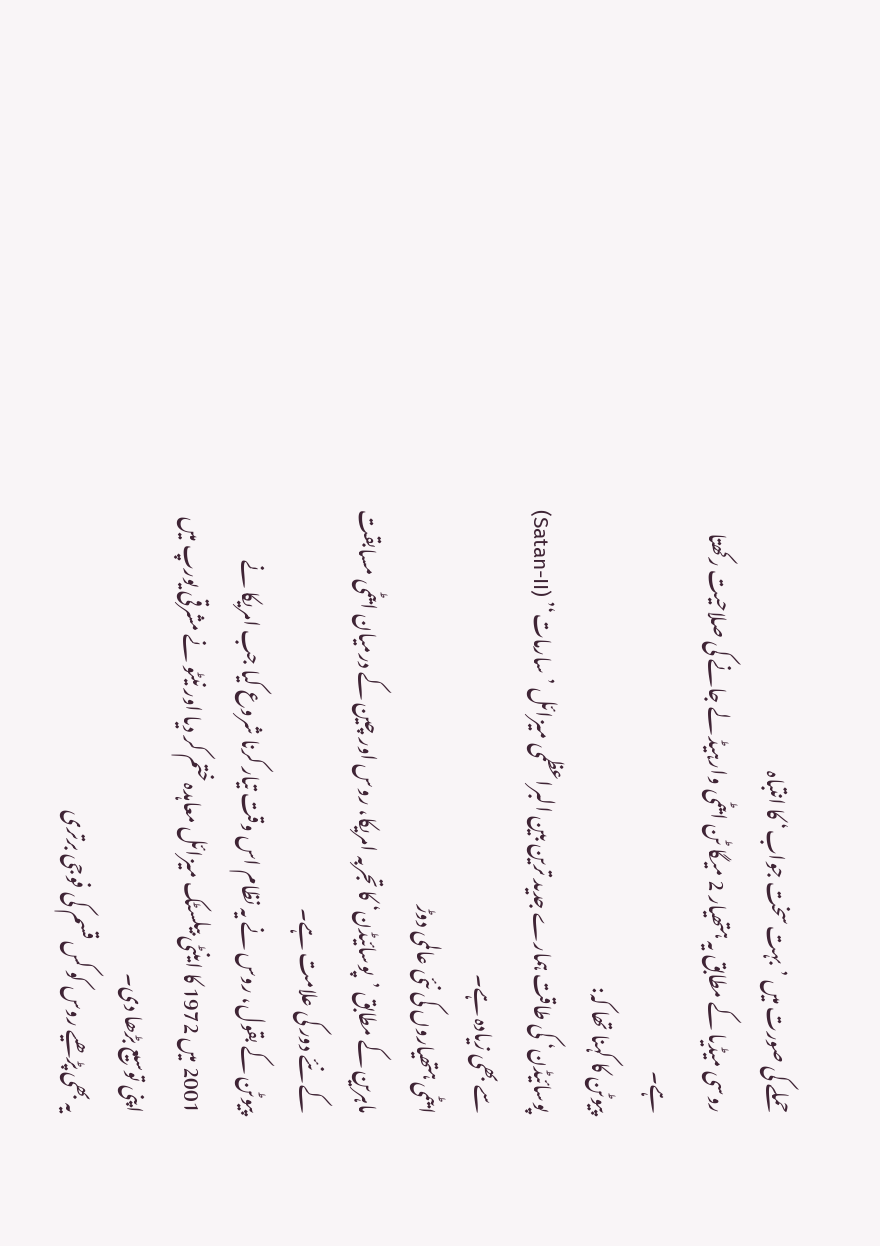حملے کی صورت میں ’بہت سخت جواب‘ کا انتباہ
روسی میڈیا کے مطابق یہ ہتھیار 2 میگا ٹن ایٹمی وارہیڈ لے جانے کی صلاحیت رکھتا ہے۔
پیوٹن کا کہنا تھا کہ:
پوسائیڈن‘ کی طاقت ہمارے جدید ترین بین البراعظمی میزائل ’سارمات‘’ (Satan-II) سے بھی زیادہ ہے۔
ایٹمی ہتھیاروں کی نئی عالمی دوڑ
ماہرین کے مطابق ’پوسائیڈن‘ کا تجربہ امریکا، روس اور چین کے درمیان ایٹمی مسابقت کے نئے دور کی علامت ہے۔
پیوٹن کے بقول، روس نے یہ نظام اس وقت تیار کرنا شروع کیا جب امریکا نے 2001 میں 1972 کا اینٹی بیلسٹک میزائل معاہدہ ختم کر دیا اور نیٹو نے مشرقی یورپ میں اپنی توسیع بڑھا دی۔
یہ بھی پڑھیے روس کو کس قسم کی فوجی برتری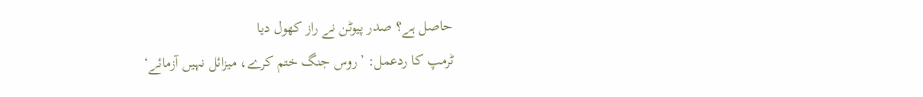حاصل ہے؟ صدر پیوٹن نے راز کھول دیا
ٹرمپ کا ردعمل: ’روس جنگ ختم کرے، میزائل نہیں آزمائے‘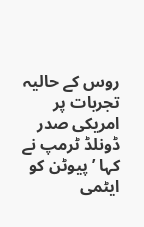روس کے حالیہ تجربات پر امریکی صدر ڈونلڈ ٹرمپ نے کہا ’پیوٹن کو ایٹمی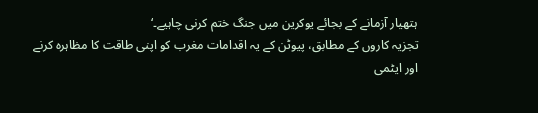ہتھیار آزمانے کے بجائے یوکرین میں جنگ ختم کرنی چاہیے۔‘
تجزیہ کاروں کے مطابق، پیوٹن کے یہ اقدامات مغرب کو اپنی طاقت کا مظاہرہ کرنے اور ایٹمی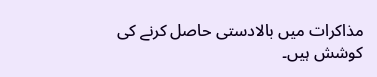مذاکرات میں بالادستی حاصل کرنے کی کوشش ہیں۔